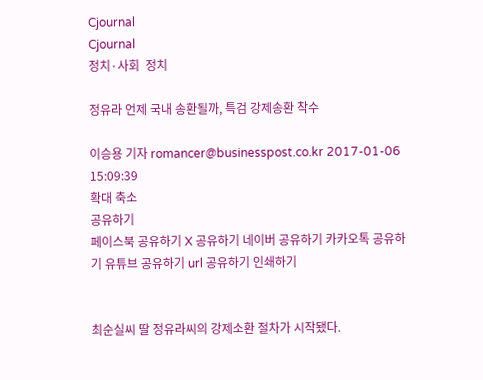Cjournal
Cjournal
정치·사회  정치

정유라 언제 국내 송환될까, 특검 강제송환 착수

이승용 기자 romancer@businesspost.co.kr 2017-01-06 15:09:39
확대 축소
공유하기
페이스북 공유하기 X 공유하기 네이버 공유하기 카카오톡 공유하기 유튜브 공유하기 url 공유하기 인쇄하기


최순실씨 딸 정유라씨의 강제소환 절차가 시작됐다.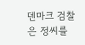덴마크 검찰은 정씨를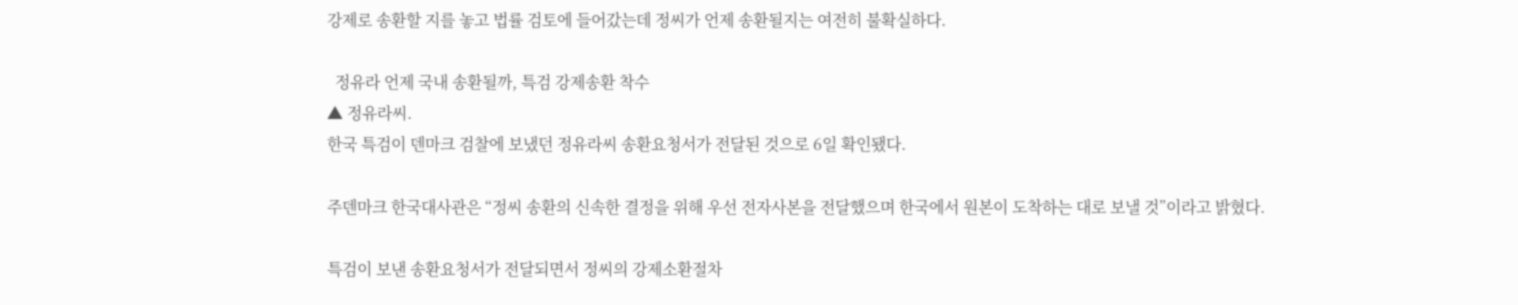강제로 송환할 지를 놓고 법률 검토에 들어갔는데 정씨가 언제 송환될지는 여전히 불확실하다.

  정유라 언제 국내 송환될까, 특검 강제송환 착수
▲ 정유라씨.
한국 특검이 덴마크 검찰에 보냈던 정유라씨 송환요청서가 전달된 것으로 6일 확인됐다.

주덴마크 한국대사관은 “정씨 송환의 신속한 결정을 위해 우선 전자사본을 전달했으며 한국에서 원본이 도착하는 대로 보낼 것”이라고 밝혔다.

특검이 보낸 송환요청서가 전달되면서 정씨의 강제소환절차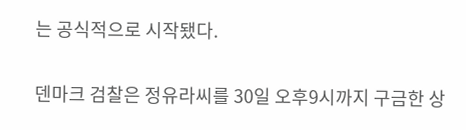는 공식적으로 시작됐다.

덴마크 검찰은 정유라씨를 30일 오후9시까지 구금한 상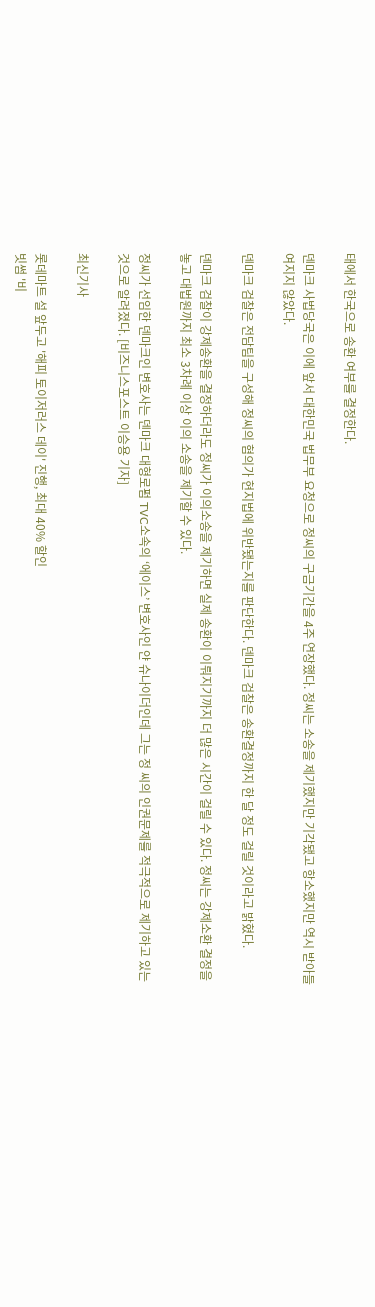태에서 한국으로 송환 여부를 결정한다.

덴마크 사법당국은 이에 앞서 대한민국 법무부 요청으로 정씨의 구금기간을 4주 연장했다. 정씨는 소송을 제기했지만 기각됐고 항소했지만 역시 받아들여지지 않았다.

덴마크 검찰은 전담팀을 구성해 정씨의 혐의가 현지법에 위반됐는지를 판단한다. 덴마크 검찰은 송환결정까지 한 달 정도 걸릴 것이라고 밝혔다.

덴마크 검찰이 강제송환을 결정하더라도 정씨가 이의소송을 제기하면 실제 송환이 이뤄지기까지 더 많은 시간이 걸릴 수 있다. 정씨는 강제소환 결정을 놓고 대법원까지 최소 3차례 이상 이의 소송을 제기할 수 있다.

정씨가 선임한 덴마크인 변호사는 덴마크 대형로펌 TVC소속의 ‘에이스’ 변호사인 얀 슈나이더인데 그는 정 씨의 인권문제를 적극적으로 제기하고 있는 것으로 알려졌다. [비즈니스포스트 이승용 기자]

최신기사

롯데마트 설 앞두고 '해피 토이저러스 데이' 진행, 최대 40% 할인
빗썸 '비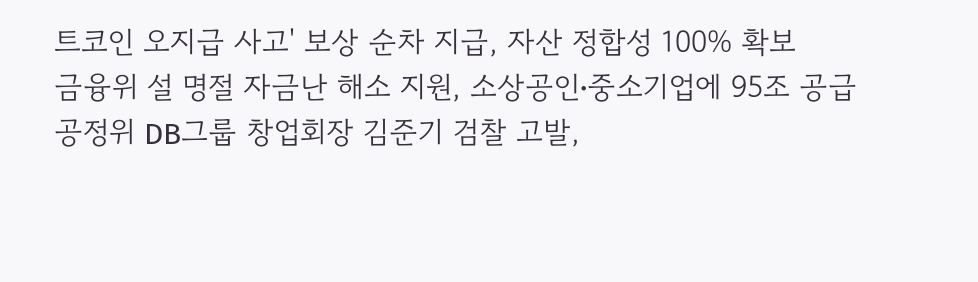트코인 오지급 사고' 보상 순차 지급, 자산 정합성 100% 확보
금융위 설 명절 자금난 해소 지원, 소상공인ᐧ중소기업에 95조 공급
공정위 DB그룹 창업회장 김준기 검찰 고발,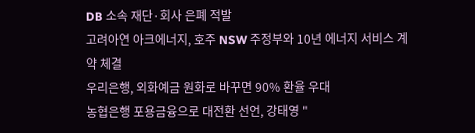DB 소속 재단·회사 은폐 적발
고려아연 아크에너지, 호주 NSW 주정부와 10년 에너지 서비스 계약 체결
우리은행, 외화예금 원화로 바꾸면 90% 환율 우대
농협은행 포용금융으로 대전환 선언, 강태영 "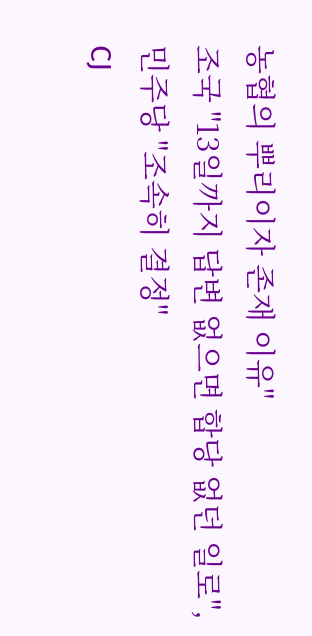농협의 뿌리이자 존재 이유"
조국 "13일까지 답변 없으면 합당 없던 일로", 민주당 "조속히 결정"
CJ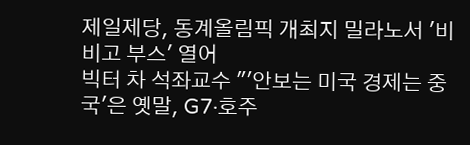제일제당, 동계올림픽 개최지 밀라노서 '비비고 부스' 열어
빅터 차 석좌교수 "'안보는 미국 경제는 중국'은 옛말, G7·호주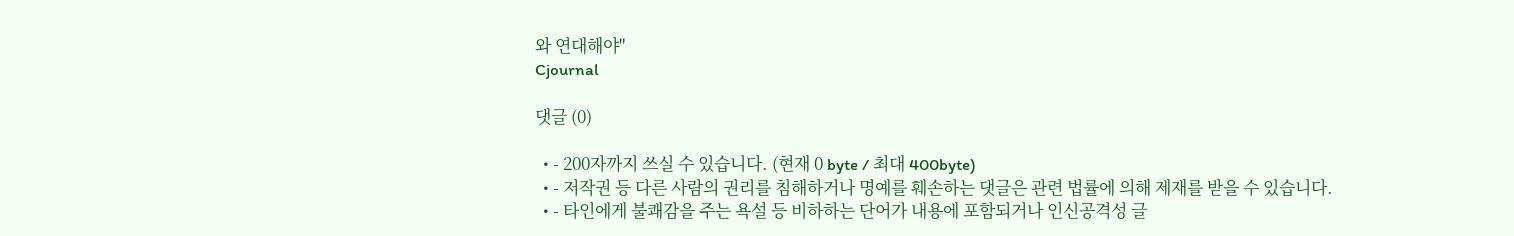와 연대해야"
Cjournal

댓글 (0)

  • - 200자까지 쓰실 수 있습니다. (현재 0 byte / 최대 400byte)
  • - 저작권 등 다른 사람의 권리를 침해하거나 명예를 훼손하는 댓글은 관련 법률에 의해 제재를 받을 수 있습니다.
  • - 타인에게 불쾌감을 주는 욕설 등 비하하는 단어가 내용에 포함되거나 인신공격성 글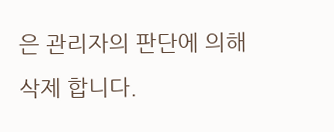은 관리자의 판단에 의해 삭제 합니다.